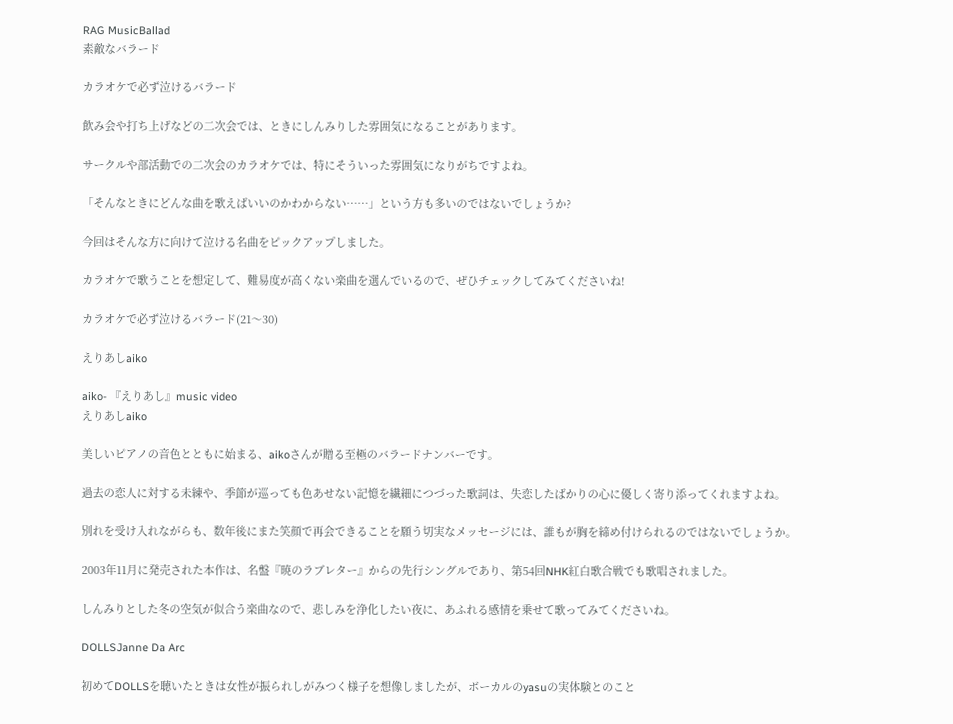RAG MusicBallad
素敵なバラード

カラオケで必ず泣けるバラード

飲み会や打ち上げなどの二次会では、ときにしんみりした雰囲気になることがあります。

サークルや部活動での二次会のカラオケでは、特にそういった雰囲気になりがちですよね。

「そんなときにどんな曲を歌えばいいのかわからない……」という方も多いのではないでしょうか?

今回はそんな方に向けて泣ける名曲をピックアップしました。

カラオケで歌うことを想定して、難易度が高くない楽曲を選んでいるので、ぜひチェックしてみてくださいね!

カラオケで必ず泣けるバラード(21〜30)

えりあしaiko

aiko- 『えりあし』music video
えりあしaiko

美しいピアノの音色とともに始まる、aikoさんが贈る至極のバラードナンバーです。

過去の恋人に対する未練や、季節が巡っても色あせない記憶を繊細につづった歌詞は、失恋したばかりの心に優しく寄り添ってくれますよね。

別れを受け入れながらも、数年後にまた笑顔で再会できることを願う切実なメッセージには、誰もが胸を締め付けられるのではないでしょうか。

2003年11月に発売された本作は、名盤『暁のラブレター』からの先行シングルであり、第54回NHK紅白歌合戦でも歌唱されました。

しんみりとした冬の空気が似合う楽曲なので、悲しみを浄化したい夜に、あふれる感情を乗せて歌ってみてくださいね。

DOLLSJanne Da Arc

初めてDOLLSを聴いたときは女性が振られしがみつく様子を想像しましたが、ボーカルのyasuの実体験とのこと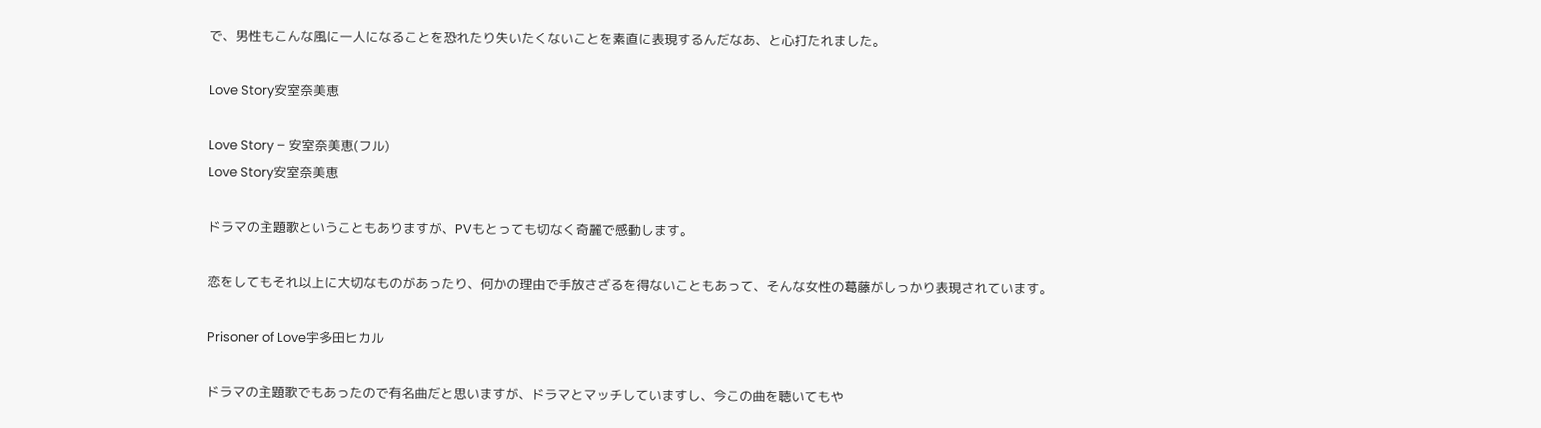で、男性もこんな風に一人になることを恐れたり失いたくないことを素直に表現するんだなあ、と心打たれました。

Love Story安室奈美恵

Love Story – 安室奈美恵(フル)
Love Story安室奈美恵

ドラマの主題歌ということもありますが、PVもとっても切なく奇麗で感動します。

恋をしてもそれ以上に大切なものがあったり、何かの理由で手放さざるを得ないこともあって、そんな女性の葛藤がしっかり表現されています。

Prisoner of Love宇多田ヒカル

ドラマの主題歌でもあったので有名曲だと思いますが、ドラマとマッチしていますし、今この曲を聴いてもや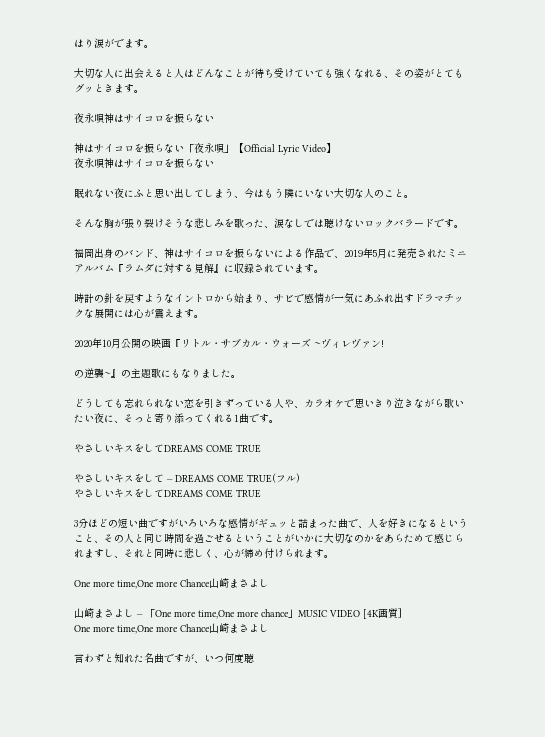はり涙がでます。

大切な人に出会えると人はどんなことが待ち受けていても強くなれる、その姿がとてもグッときます。

夜永唄神はサイコロを振らない

神はサイコロを振らない「夜永唄」【Official Lyric Video】
夜永唄神はサイコロを振らない

眠れない夜にふと思い出してしまう、今はもう隣にいない大切な人のこと。

そんな胸が張り裂けそうな悲しみを歌った、涙なしでは聴けないロックバラードです。

福岡出身のバンド、神はサイコロを振らないによる作品で、2019年5月に発売されたミニアルバム『ラムダに対する見解』に収録されています。

時計の針を戻すようなイントロから始まり、サビで感情が一気にあふれ出すドラマチックな展開には心が震えます。

2020年10月公開の映画『リトル・サブカル・ウォーズ ~ヴィレヴァン!

の逆襲~』の主題歌にもなりました。

どうしても忘れられない恋を引きずっている人や、カラオケで思いきり泣きながら歌いたい夜に、そっと寄り添ってくれる1曲です。

やさしいキスをしてDREAMS COME TRUE

やさしいキスをして – DREAMS COME TRUE(フル)
やさしいキスをしてDREAMS COME TRUE

3分ほどの短い曲ですがいろいろな感情がギュッと詰まった曲で、人を好きになるということ、その人と同じ時間を過ごせるということがいかに大切なのかをあらためて感じられますし、それと同時に悲しく、心が締め付けられます。

One more time,One more Chance山崎まさよし

山崎まさよし – 「One more time,One more chance」MUSIC VIDEO [4K画質]
One more time,One more Chance山崎まさよし

言わずと知れた名曲ですが、いつ何度聴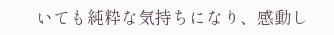いても純粋な気持ちになり、感動し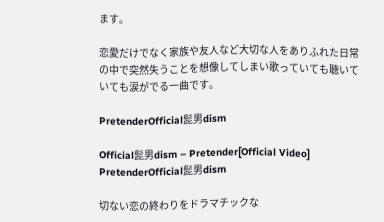ます。

恋愛だけでなく家族や友人など大切な人をありふれた日常の中で突然失うことを想像してしまい歌っていても聴いていても涙がでる一曲です。

PretenderOfficial髭男dism

Official髭男dism – Pretender[Official Video]
PretenderOfficial髭男dism

切ない恋の終わりをドラマチックな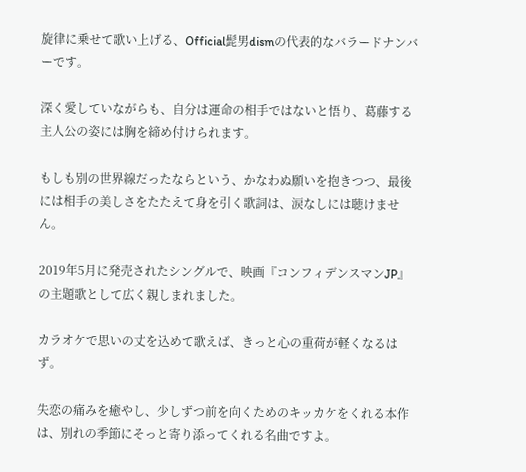旋律に乗せて歌い上げる、Official髭男dismの代表的なバラードナンバーです。

深く愛していながらも、自分は運命の相手ではないと悟り、葛藤する主人公の姿には胸を締め付けられます。

もしも別の世界線だったならという、かなわぬ願いを抱きつつ、最後には相手の美しさをたたえて身を引く歌詞は、涙なしには聴けません。

2019年5月に発売されたシングルで、映画『コンフィデンスマンJP』の主題歌として広く親しまれました。

カラオケで思いの丈を込めて歌えば、きっと心の重荷が軽くなるはず。

失恋の痛みを癒やし、少しずつ前を向くためのキッカケをくれる本作は、別れの季節にそっと寄り添ってくれる名曲ですよ。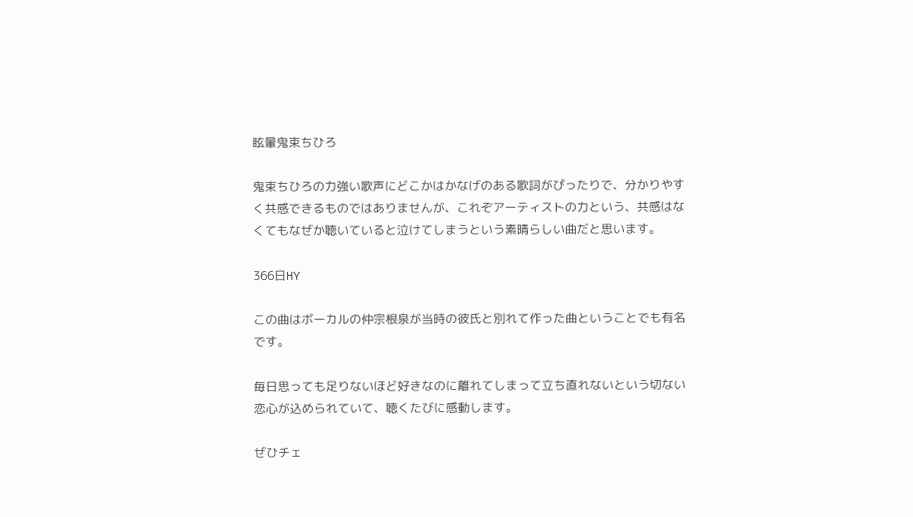眩暈鬼束ちひろ

鬼束ちひろの力強い歌声にどこかはかなげのある歌詞がぴったりで、分かりやすく共感できるものではありませんが、これぞアーティストの力という、共感はなくてもなぜか聴いていると泣けてしまうという素晴らしい曲だと思います。

366日HY

この曲はボーカルの仲宗根泉が当時の彼氏と別れて作った曲ということでも有名です。

毎日思っても足りないほど好きなのに離れてしまって立ち直れないという切ない恋心が込められていて、聴くたびに感動します。

ぜひチェ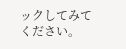ックしてみてください。